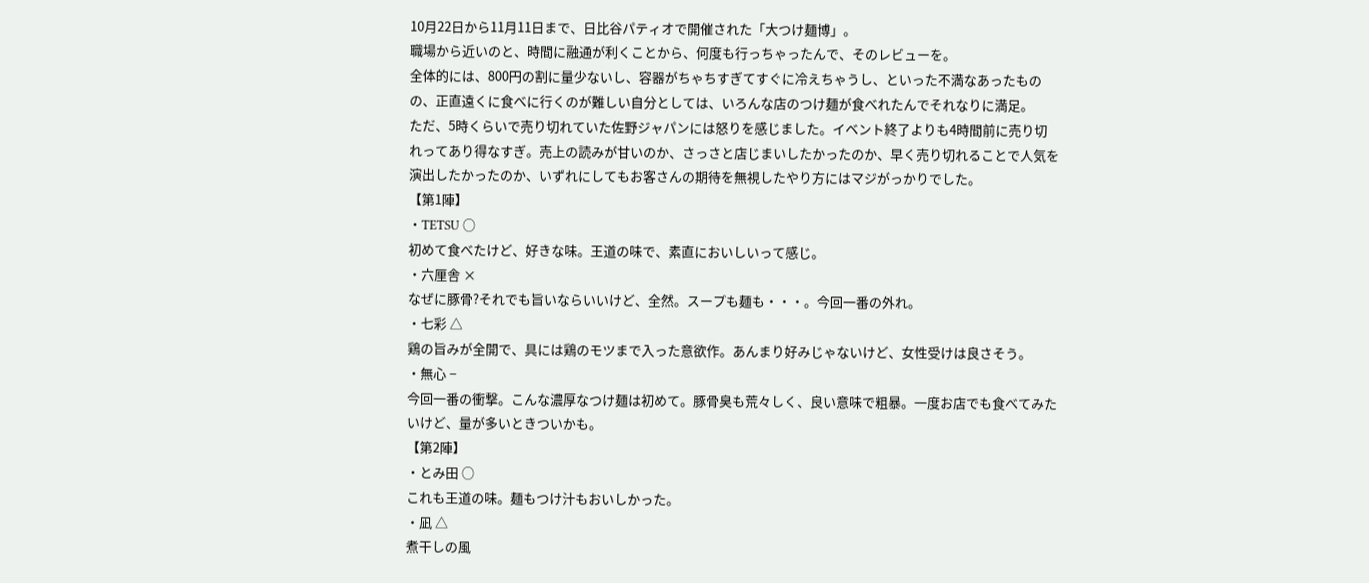10月22日から11月11日まで、日比谷パティオで開催された「大つけ麺博」。
職場から近いのと、時間に融通が利くことから、何度も行っちゃったんで、そのレビューを。
全体的には、800円の割に量少ないし、容器がちゃちすぎてすぐに冷えちゃうし、といった不満なあったものの、正直遠くに食べに行くのが難しい自分としては、いろんな店のつけ麺が食べれたんでそれなりに満足。
ただ、5時くらいで売り切れていた佐野ジャパンには怒りを感じました。イベント終了よりも4時間前に売り切れってあり得なすぎ。売上の読みが甘いのか、さっさと店じまいしたかったのか、早く売り切れることで人気を演出したかったのか、いずれにしてもお客さんの期待を無視したやり方にはマジがっかりでした。
【第1陣】
・TETSU ○
初めて食べたけど、好きな味。王道の味で、素直においしいって感じ。
・六厘舎 ×
なぜに豚骨?それでも旨いならいいけど、全然。スープも麺も・・・。今回一番の外れ。
・七彩 △
鶏の旨みが全開で、具には鶏のモツまで入った意欲作。あんまり好みじゃないけど、女性受けは良さそう。
・無心 −
今回一番の衝撃。こんな濃厚なつけ麺は初めて。豚骨臭も荒々しく、良い意味で粗暴。一度お店でも食べてみたいけど、量が多いときついかも。
【第2陣】
・とみ田 ○
これも王道の味。麺もつけ汁もおいしかった。
・凪 △
煮干しの風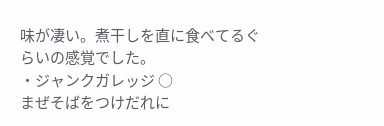味が凄い。煮干しを直に食べてるぐらいの感覚でした。
・ジャンクガレッジ ○
まぜそばをつけだれに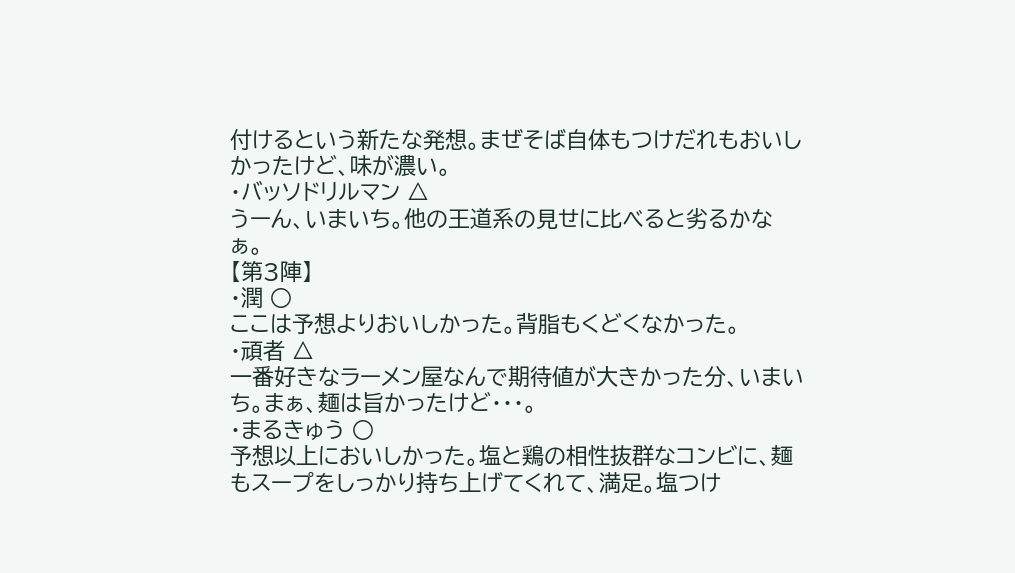付けるという新たな発想。まぜそば自体もつけだれもおいしかったけど、味が濃い。
・バッソドリルマン △
うーん、いまいち。他の王道系の見せに比べると劣るかなぁ。
【第3陣】
・潤 ○
ここは予想よりおいしかった。背脂もくどくなかった。
・頑者 △
一番好きなラーメン屋なんで期待値が大きかった分、いまいち。まぁ、麺は旨かったけど・・・。
・まるきゅう ○
予想以上においしかった。塩と鶏の相性抜群なコンビに、麺もスープをしっかり持ち上げてくれて、満足。塩つけ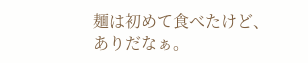麺は初めて食べたけど、ありだなぁ。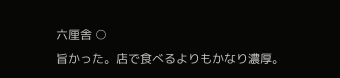六厘舎 ○
旨かった。店で食べるよりもかなり濃厚。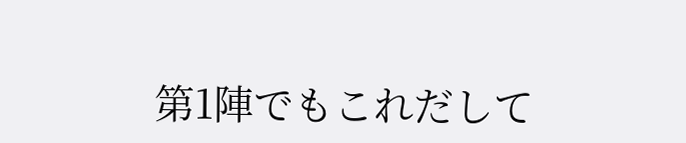第1陣でもこれだして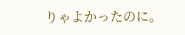りゃよかったのに。